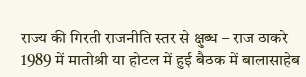राज्य की गिरती राजनीति स्तर से क्षुब्ध – राज ठाकरे
1989 में मातोश्री या होटल में हुई बैठक में बालासाहेब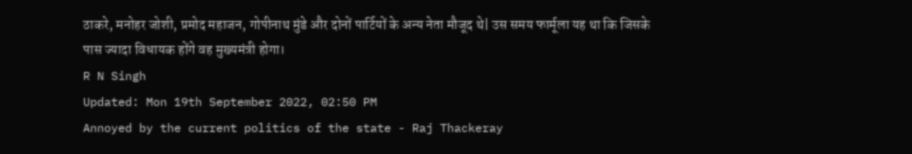ठाकरे, मनोहर जोशी, प्रमोद महाजन, गोपीनाथ मुंडे और दोनों पार्टियों के अन्य नेता मौजूद थे| उस समय फार्मूला यह था कि जिसके पास ज्यादा विधायक होंगे वह मुख्यमंत्री होगा।
R N Singh
Updated: Mon 19th September 2022, 02:50 PM
Annoyed by the current politics of the state - Raj Thackeray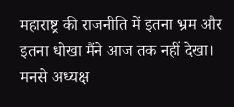महाराष्ट्र की राजनीति में इतना भ्रम और इतना धोखा मैंने आज तक नहीं देखा। मनसे अध्यक्ष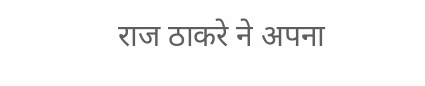राज ठाकरे ने अपना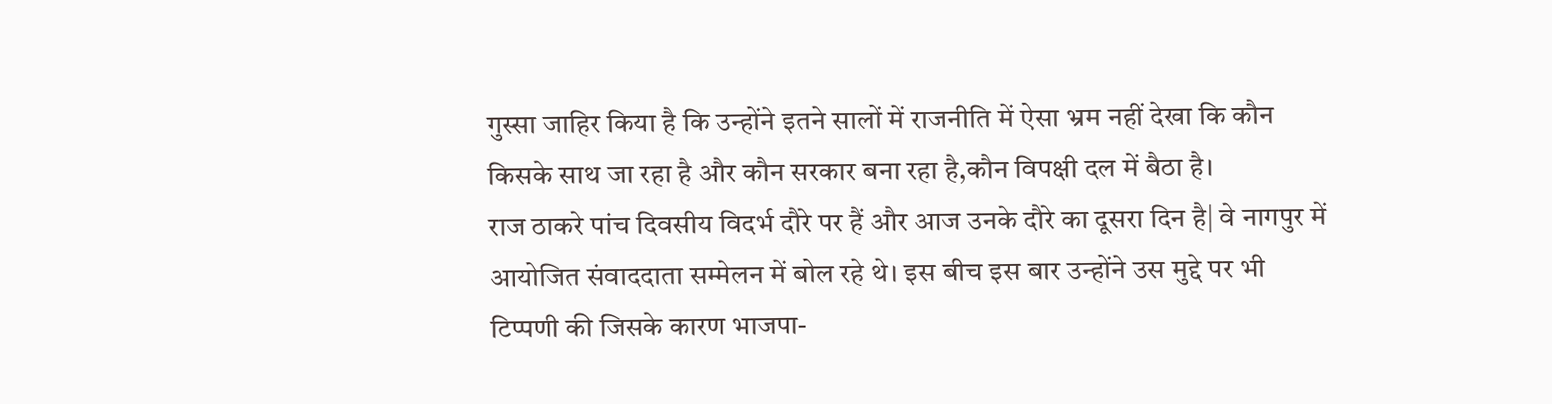गुस्सा जाहिर किया है कि उन्होंने इतने सालों में राजनीति में ऐसा भ्रम नहीं देखा कि कौन किसके साथ जा रहा है और कौन सरकार बना रहा है,कौन विपक्षी दल में बैठा है।
राज ठाकरे पांच दिवसीय विदर्भ दौरे पर हैं और आज उनके दौरे का दूसरा दिन है| वे नागपुर में आयोजित संवाददाता सम्मेलन में बोल रहे थे। इस बीच इस बार उन्होंने उस मुद्दे पर भी टिप्पणी की जिसके कारण भाजपा-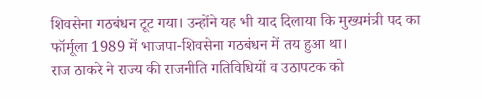शिवसेना गठबंधन टूट गया। उन्होंने यह भी याद दिलाया कि मुख्यमंत्री पद का फॉर्मूला 1989 में भाजपा-शिवसेना गठबंधन में तय हुआ था।
राज ठाकरे ने राज्य की राजनीति गतिविधियों व उठापटक को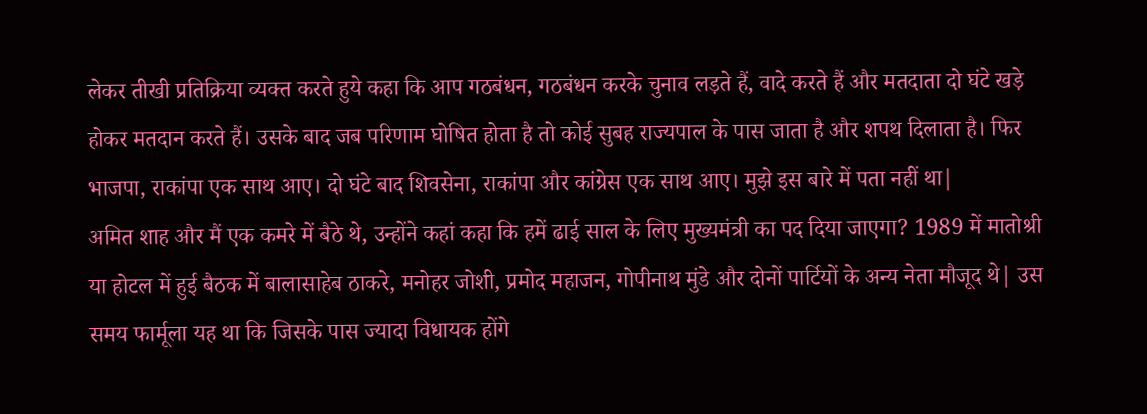लेकर तीखी प्रतिक्रिया व्यक्त करते हुये कहा कि आप गठबंधन, गठबंधन करके चुनाव लड़ते हैं, वादे करते हैं और मतदाता दो घंटे खड़े होकर मतदान करते हैं। उसके बाद जब परिणाम घोषित होता है तो कोई सुबह राज्यपाल के पास जाता है और शपथ दिलाता है। फिर भाजपा, राकांपा एक साथ आए। दो घंटे बाद शिवसेना, राकांपा और कांग्रेस एक साथ आए। मुझे इस बारे में पता नहीं था|
अमित शाह और मैं एक कमरे में बैठे थे, उन्होंने कहां कहा कि हमें ढाई साल के लिए मुख्यमंत्री का पद दिया जाएगा? 1989 में मातोश्री या होटल में हुई बैठक में बालासाहेब ठाकरे, मनोहर जोशी, प्रमोद महाजन, गोपीनाथ मुंडे और दोनों पार्टियों के अन्य नेता मौजूद थे| उस समय फार्मूला यह था कि जिसके पास ज्यादा विधायक होंगे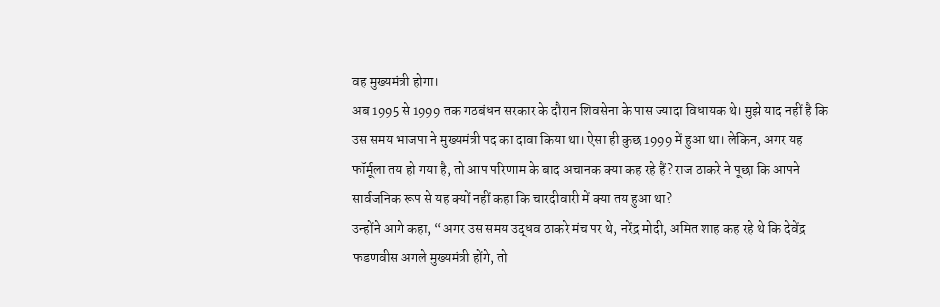वह मुख्यमंत्री होगा।
अब 1995 से 1999 तक गठबंधन सरकार के दौरान शिवसेना के पास ज्यादा विधायक थे। मुझे याद नहीं है कि उस समय भाजपा ने मुख्यमंत्री पद का दावा किया था। ऐसा ही कुछ 1999 में हुआ था। लेकिन, अगर यह फॉर्मूला तय हो गया है, तो आप परिणाम के बाद अचानक क्या कह रहे हैं? राज ठाकरे ने पूछा कि आपने सार्वजनिक रूप से यह क्यों नहीं कहा कि चारदीवारी में क्या तय हुआ था?
उन्होंने आगे कहा, “अगर उस समय उद्धव ठाकरे मंच पर थे, नरेंद्र मोदी, अमित शाह कह रहे थे कि देवेंद्र फडणवीस अगले मुख्यमंत्री होंगे, तो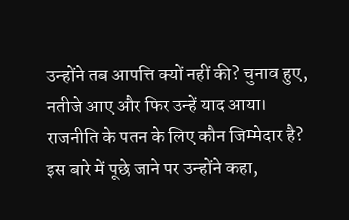उन्होंने तब आपत्ति क्यों नहीं की? चुनाव हुए, नतीजे आए और फिर उन्हें याद आया।
राजनीति के पतन के लिए कौन जिम्मेदार है? इस बारे में पूछे जाने पर उन्होंने कहा,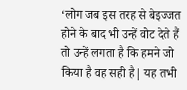‘लोग जब इस तरह से बेइज्जत होने के बाद भी उन्हें वोट देते हैं तो उन्हें लगता है कि हमने जो किया है वह सही है| यह तभी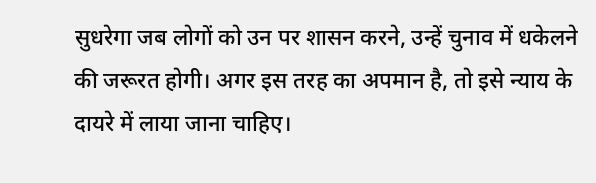सुधरेगा जब लोगों को उन पर शासन करने, उन्हें चुनाव में धकेलने की जरूरत होगी। अगर इस तरह का अपमान है, तो इसे न्याय के दायरे में लाया जाना चाहिए।